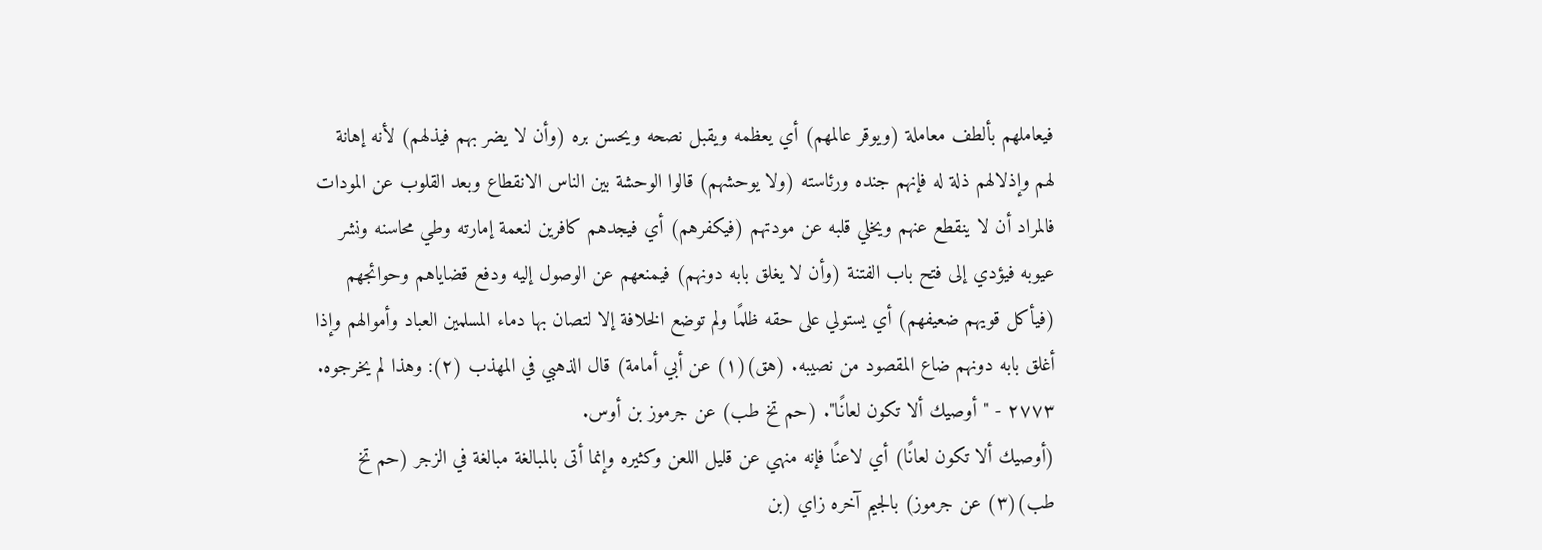فيعاملهم بألطف معاملة (ويوقر عالمهم) أي يعظمه ويقبل نصحه ويحسن بره (وأن لا يضر بهم فيذلهم) لأنه إهانة لهم وإذلالهم ذلة له فإنهم جنده ورئاسته (ولا يوحشهم) قالوا الوحشة بين الناس الانقطاع وبعد القلوب عن المودات فالمراد أن لا ينقطع عنهم ويخلي قلبه عن مودتهم (فيكفرهم) أي فيجدهم كافرين لنعمة إمارته وطي محاسنه ونشر عيوبه فيؤدي إلى فتح باب الفتنة (وأن لا يغلق بابه دونهم) فيمنعهم عن الوصول إليه ودفع قضاياهم وحوائجهم (فيأكل قويهم ضعيفهم) أي يستولي على حقه ظلمًا ولم توضع الخلافة إلا لتصان بها دماء المسلمين العباد وأموالهم وإذا أغلق بابه دونهم ضاع المقصود من نصيبه. (هق)(١) عن أبي أمامة) قال الذهبي في المهذب (٢): وهذا لم يخرجوه.
٢٧٧٣ - "أوصيك ألا تكون لعانًا". (حم تخ طب) عن جرموز بن أوس.
(أوصيك ألا تكون لعانًا) أي لاعنًا فإنه منهي عن قليل اللعن وكثيره وإنما أتى بالمبالغة مبالغة في الزجر (حم تخ طب)(٣) عن جرموز) بالجيم آخره زاي (بن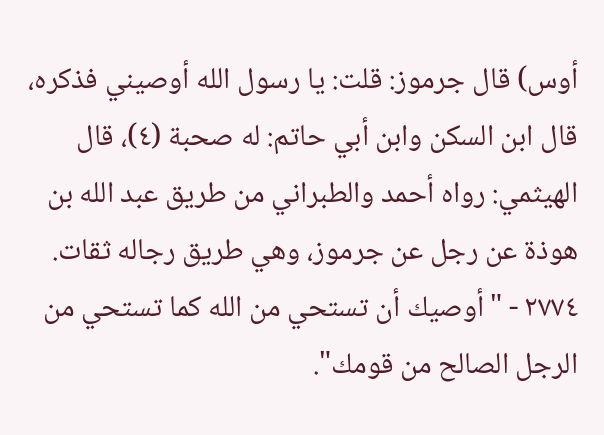أوس) قال جرموز: قلت: يا رسول الله أوصيني فذكره، قال ابن السكن وابن أبي حاتم: له صحبة (٤)، قال الهيثمي: رواه أحمد والطبراني من طريق عبد الله بن هوذة عن رجل عن جرموز، وهي طريق رجاله ثقات.
٢٧٧٤ - "أوصيك أن تستحي من الله كما تستحي من الرجل الصالح من قومك".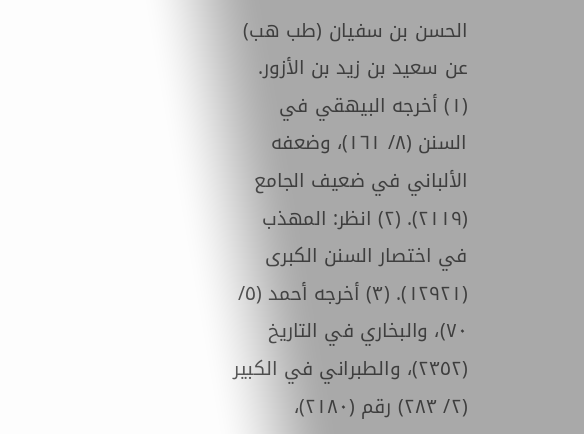الحسن بن سفيان (طب هب) عن سعيد بن زيد بن الأزور.
(١) أخرجه البيهقي في السنن (٨/ ١٦١)، وضعفه الألباني في ضعيف الجامع (٢١١٩). (٢) انظر: المهذب في اختصار السنن الكبرى (١٢٩٢١). (٣) أخرجه أحمد (٥/ ٧٠)، والبخاري في التاريخ (٢٣٥٢)، والطبراني في الكبير (٢/ ٢٨٣) رقم (٢١٨٠)،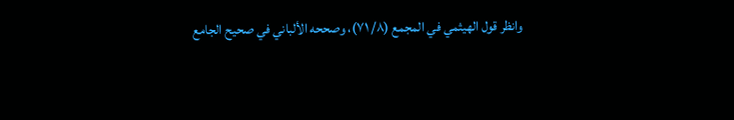وانظر قول الهيثمي في المجمع (٨/ ٧١)، وصححه الألباني في صحيح الجامع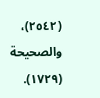(٢٥٤٢)، والصحيحة (١٧٢٩).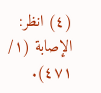(٤) انظر: الإصابة (١/ ٤٧١).